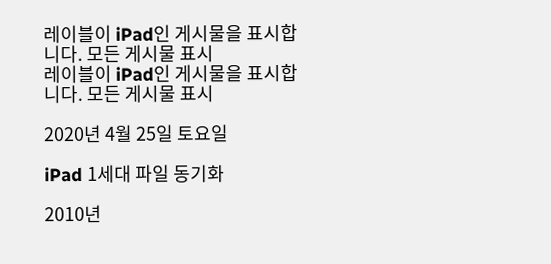레이블이 iPad인 게시물을 표시합니다. 모든 게시물 표시
레이블이 iPad인 게시물을 표시합니다. 모든 게시물 표시

2020년 4월 25일 토요일

iPad 1세대 파일 동기화

2010년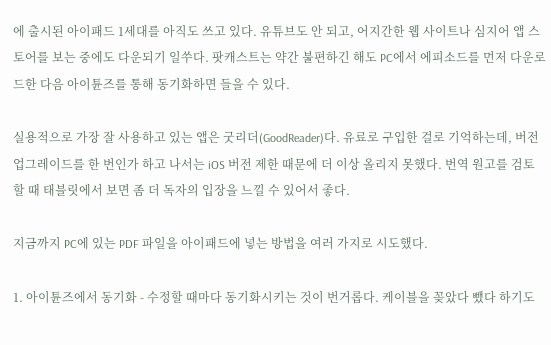에 출시된 아이패드 1세대를 아직도 쓰고 있다. 유튜브도 안 되고, 어지간한 웹 사이트나 심지어 앱 스토어를 보는 중에도 다운되기 일쑤다. 팟캐스트는 약간 불편하긴 해도 PC에서 에피소드를 먼저 다운로드한 다음 아이튠즈를 통해 동기화하면 들을 수 있다.

실용적으로 가장 잘 사용하고 있는 앱은 굿리더(GoodReader)다. 유료로 구입한 걸로 기억하는데, 버전 업그레이드를 한 번인가 하고 나서는 iOS 버전 제한 때문에 더 이상 올리지 못했다. 번역 원고를 검토할 때 태블릿에서 보면 좀 더 독자의 입장을 느낄 수 있어서 좋다.

지금까지 PC에 있는 PDF 파일을 아이패드에 넣는 방법을 여러 가지로 시도했다.

1. 아이튠즈에서 동기화 - 수정할 때마다 동기화시키는 것이 번거롭다. 케이블을 꽂았다 뺐다 하기도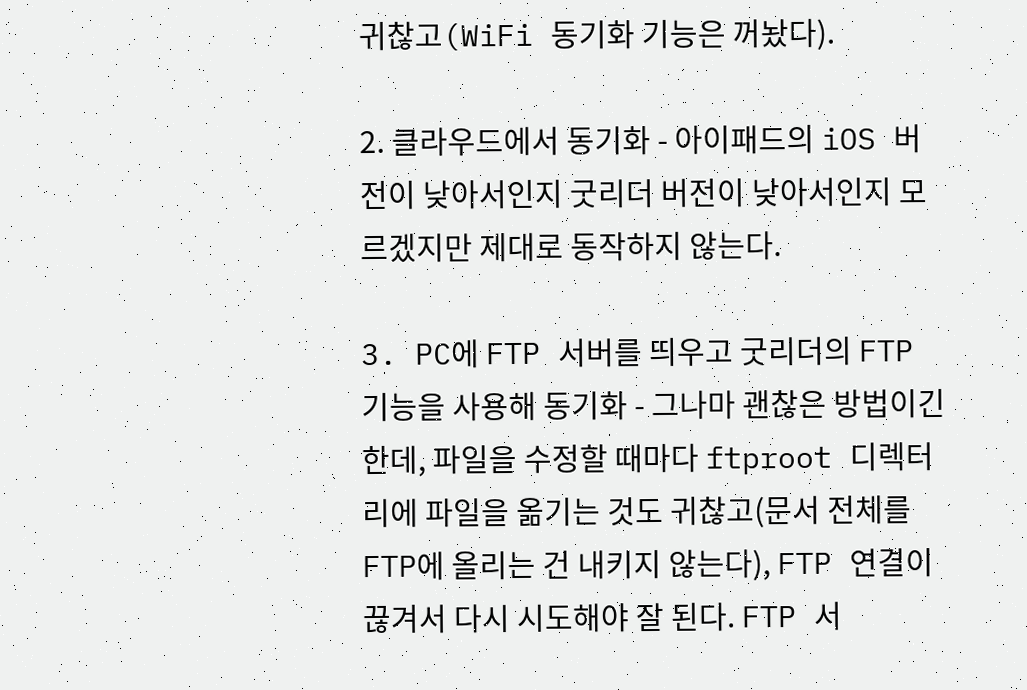귀찮고(WiFi 동기화 기능은 꺼놨다).

2. 클라우드에서 동기화 - 아이패드의 iOS 버전이 낮아서인지 굿리더 버전이 낮아서인지 모르겠지만 제대로 동작하지 않는다.

3. PC에 FTP 서버를 띄우고 굿리더의 FTP 기능을 사용해 동기화 - 그나마 괜찮은 방법이긴 한데, 파일을 수정할 때마다 ftproot 디렉터리에 파일을 옮기는 것도 귀찮고(문서 전체를 FTP에 올리는 건 내키지 않는다), FTP 연결이 끊겨서 다시 시도해야 잘 된다. FTP 서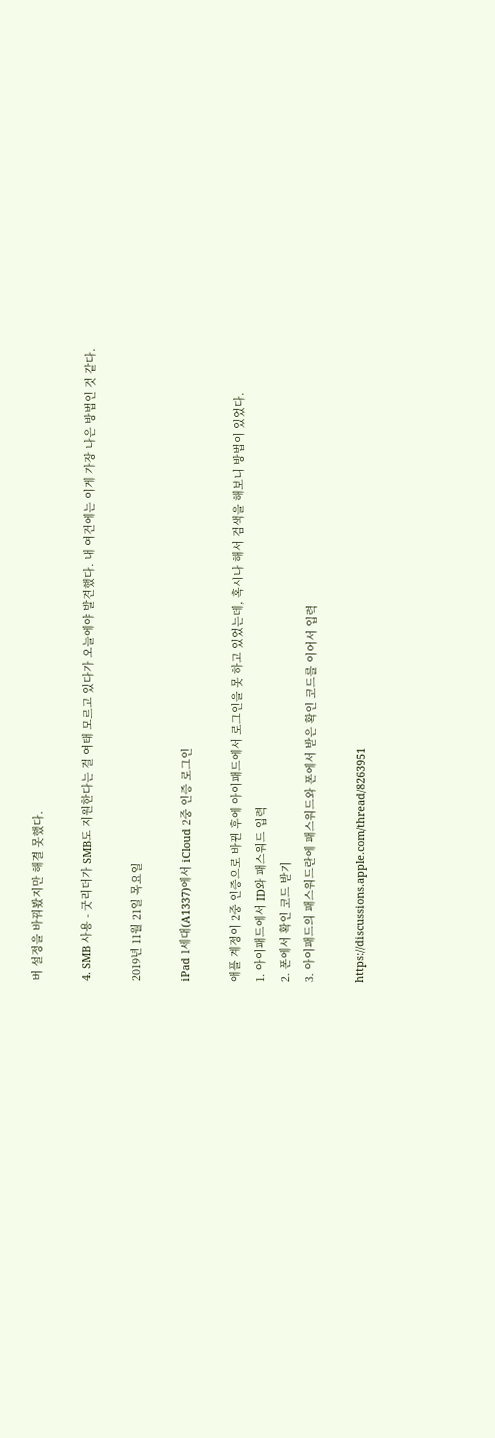버 설정을 바꿔봤지만 해결 못했다.

4. SMB 사용 - 굿리더가 SMB도 지원한다는 걸 여태 모르고 있다가 오늘에야 발견했다. 내 여건에는 이게 가장 나은 방법인 것 같다.

2019년 11월 21일 목요일

iPad 1세대(A1337)에서 iCloud 2중 인증 로그인

애플 계정이 2중 인증으로 바뀐 후에 아이패드에서 로그인을 못 하고 있었는데, 혹시나 해서 검색을 해보니 방법이 있었다.
1. 아이패드에서 ID와 패스워드 입력
2. 폰에서 확인 코드 받기
3. 아이패드의 패스워드란에 패스워드와 폰에서 받은 확인 코드를 이어서 입력

https://discussions.apple.com/thread/8263951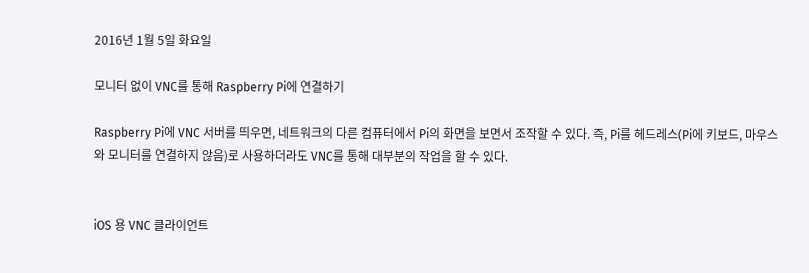2016년 1월 5일 화요일

모니터 없이 VNC를 통해 Raspberry Pi에 연결하기

Raspberry Pi에 VNC 서버를 띄우면, 네트워크의 다른 컴퓨터에서 Pi의 화면을 보면서 조작할 수 있다. 즉, Pi를 헤드레스(Pi에 키보드, 마우스와 모니터를 연결하지 않음)로 사용하더라도 VNC를 통해 대부분의 작업을 할 수 있다.


iOS 용 VNC 클라이언트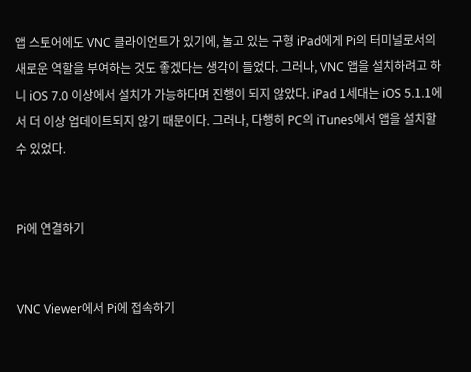앱 스토어에도 VNC 클라이언트가 있기에, 놀고 있는 구형 iPad에게 Pi의 터미널로서의 새로운 역할을 부여하는 것도 좋겠다는 생각이 들었다. 그러나, VNC 앱을 설치하려고 하니 iOS 7.0 이상에서 설치가 가능하다며 진행이 되지 않았다. iPad 1세대는 iOS 5.1.1에서 더 이상 업데이트되지 않기 때문이다. 그러나, 다행히 PC의 iTunes에서 앱을 설치할 수 있었다.


Pi에 연결하기


VNC Viewer에서 Pi에 접속하기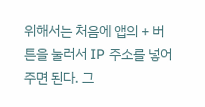위해서는 처음에 앱의 + 버튼을 눌러서 IP 주소를 넣어주면 된다. 그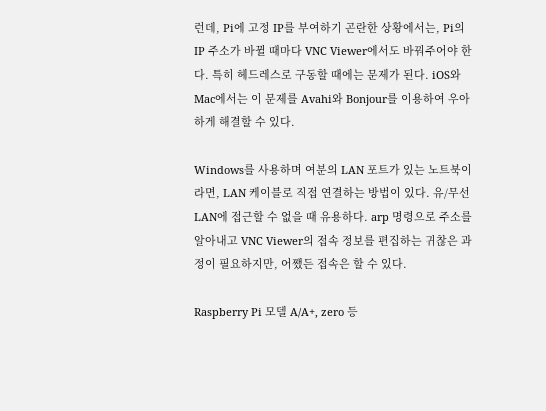런데, Pi에 고정 IP를 부여하기 곤란한 상황에서는, Pi의 IP 주소가 바뀔 때마다 VNC Viewer에서도 바꿔주어야 한다. 특히 헤드레스로 구동할 때에는 문제가 된다. iOS와 Mac에서는 이 문제를 Avahi와 Bonjour를 이용하여 우아하게 해결할 수 있다.

Windows를 사용하며 여분의 LAN 포트가 있는 노트북이라면, LAN 케이블로 직접 연결하는 방법이 있다. 유/무선 LAN에 접근할 수 없을 때 유용하다. arp 명령으로 주소를 알아내고 VNC Viewer의 접속 정보를 편집하는 귀찮은 과정이 필요하지만, 어쨌든 접속은 할 수 있다.

Raspberry Pi 모델 A/A+, zero 등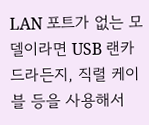LAN 포트가 없는 모델이라면 USB 랜카드라든지, 직렬 케이블 등을 사용해서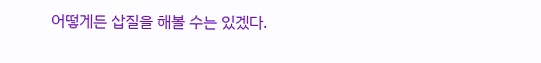어떻게든 삽질을 해볼 수는 있겠다.